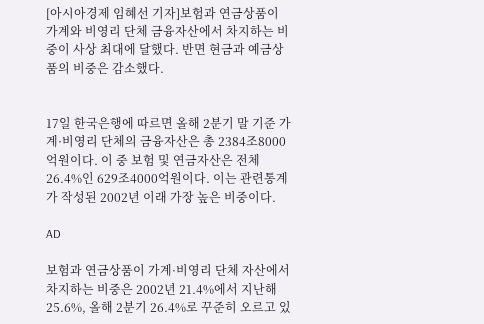[아시아경제 임혜선 기자]보험과 연금상품이 가계와 비영리 단체 금융자산에서 차지하는 비중이 사상 최대에 달했다. 반면 현금과 예금상품의 비중은 감소했다.


17일 한국은행에 따르면 올해 2분기 말 기준 가계·비영리 단체의 금융자산은 총 2384조8000억원이다. 이 중 보험 및 연금자산은 전체 26.4%인 629조4000억원이다. 이는 관련통계가 작성된 2002년 이래 가장 높은 비중이다.

AD

보험과 연금상품이 가계·비영리 단체 자산에서 차지하는 비중은 2002년 21.4%에서 지난해 25.6%, 올해 2분기 26.4%로 꾸준히 오르고 있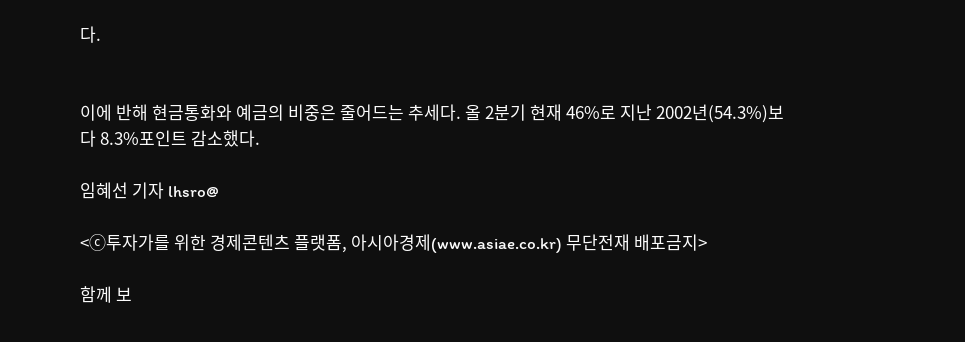다.


이에 반해 현금통화와 예금의 비중은 줄어드는 추세다. 올 2분기 현재 46%로 지난 2002년(54.3%)보다 8.3%포인트 감소했다.

임혜선 기자 lhsro@

<ⓒ투자가를 위한 경제콘텐츠 플랫폼, 아시아경제(www.asiae.co.kr) 무단전재 배포금지>

함께 보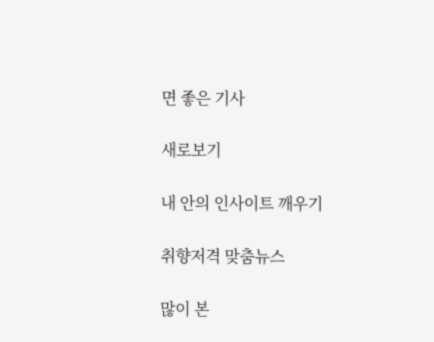면 좋은 기사

새로보기

내 안의 인사이트 깨우기

취향저격 맞춤뉴스

많이 본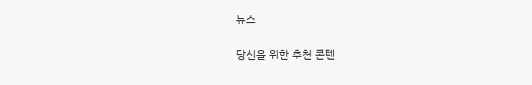뉴스

당신을 위한 추천 콘텐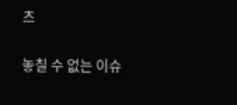츠

놓칠 수 없는 이슈